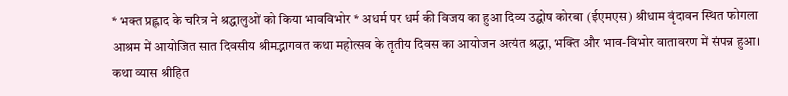* भक्त प्रह्लाद के चरित्र ने श्रद्धालुओं को किया भावविभोर * अधर्म पर धर्म की विजय का हुआ दिव्य उद्घोष कोरबा (ईएमएस) श्रीधाम वृंदावन स्थित फोगला आश्रम में आयोजित सात दिवसीय श्रीमद्भागवत कथा महोत्सव के तृतीय दिवस का आयोजन अत्यंत श्रद्धा, भक्ति और भाव-विभोर वातावरण में संपन्न हुआ। कथा व्यास श्रीहित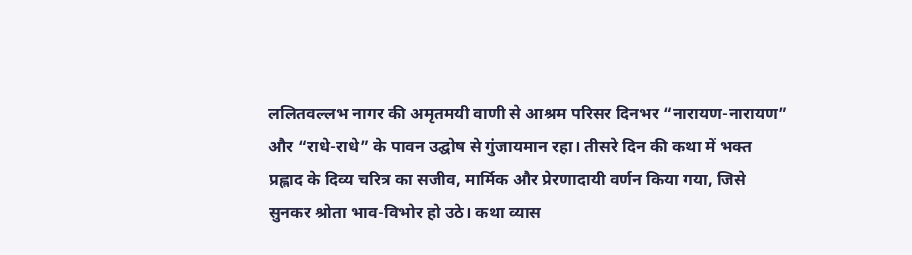ललितवल्लभ नागर की अमृतमयी वाणी से आश्रम परिसर दिनभर “नारायण-नारायण” और “राधे-राधे” के पावन उद्घोष से गुंजायमान रहा। तीसरे दिन की कथा में भक्त प्रह्लाद के दिव्य चरित्र का सजीव, मार्मिक और प्रेरणादायी वर्णन किया गया, जिसे सुनकर श्रोता भाव-विभोर हो उठे। कथा व्यास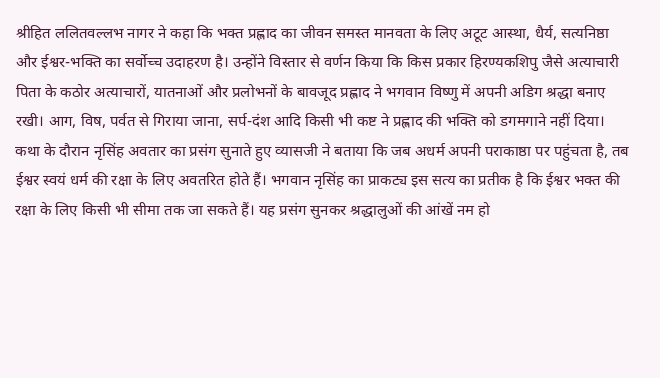श्रीहित ललितवल्लभ नागर ने कहा कि भक्त प्रह्लाद का जीवन समस्त मानवता के लिए अटूट आस्था, धैर्य, सत्यनिष्ठा और ईश्वर-भक्ति का सर्वोच्च उदाहरण है। उन्होंने विस्तार से वर्णन किया कि किस प्रकार हिरण्यकशिपु जैसे अत्याचारी पिता के कठोर अत्याचारों, यातनाओं और प्रलोभनों के बावजूद प्रह्लाद ने भगवान विष्णु में अपनी अडिग श्रद्धा बनाए रखी। आग, विष, पर्वत से गिराया जाना, सर्प-दंश आदि किसी भी कष्ट ने प्रह्लाद की भक्ति को डगमगाने नहीं दिया। कथा के दौरान नृसिंह अवतार का प्रसंग सुनाते हुए व्यासजी ने बताया कि जब अधर्म अपनी पराकाष्ठा पर पहुंचता है, तब ईश्वर स्वयं धर्म की रक्षा के लिए अवतरित होते हैं। भगवान नृसिंह का प्राकट्य इस सत्य का प्रतीक है कि ईश्वर भक्त की रक्षा के लिए किसी भी सीमा तक जा सकते हैं। यह प्रसंग सुनकर श्रद्धालुओं की आंखें नम हो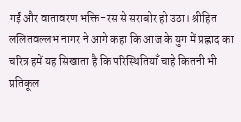गईं और वातावरण भक्ति-रस से सराबोर हो उठा। श्रीहित ललितवल्लभ नागर ने आगे कहा कि आज के युग में प्रह्लाद का चरित्र हमें यह सिखाता है कि परिस्थितियाँ चाहे कितनी भी प्रतिकूल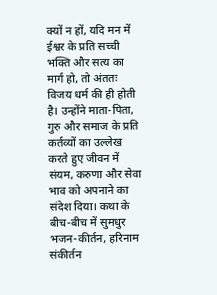क्यों न हों, यदि मन में ईश्वर के प्रति सच्ची भक्ति और सत्य का मार्ग हो, तो अंततः विजय धर्म की ही होती है। उन्होंने माता-पिता, गुरु और समाज के प्रति कर्तव्यों का उल्लेख करते हुए जीवन में संयम, करुणा और सेवा भाव को अपनाने का संदेश दिया। कथा के बीच-बीच में सुमधुर भजन-कीर्तन, हरिनाम संकीर्तन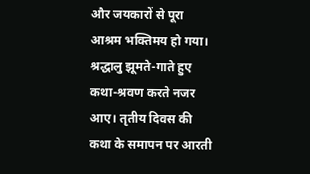और जयकारों से पूरा आश्रम भक्तिमय हो गया। श्रद्धालु झूमते-गाते हुए कथा-श्रवण करते नजर आए। तृतीय दिवस की कथा के समापन पर आरती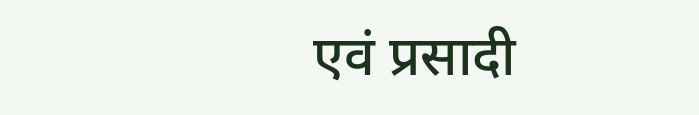एवं प्रसादी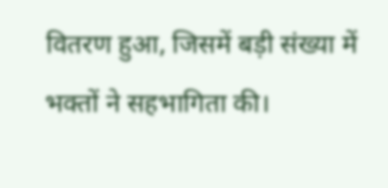वितरण हुआ, जिसमें बड़ी संख्या में भक्तों ने सहभागिता की।